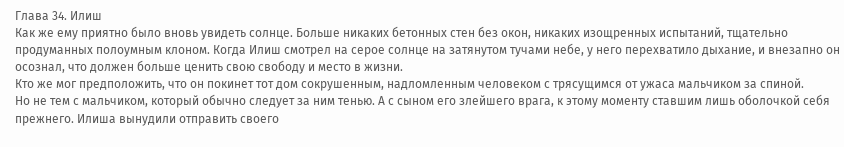Глава 34. Илиш
Как же ему приятно было вновь увидеть солнце. Больше никаких бетонных стен без окон, никаких изощренных испытаний, тщательно продуманных полоумным клоном. Когда Илиш смотрел на серое солнце на затянутом тучами небе, у него перехватило дыхание, и внезапно он осознал, что должен больше ценить свою свободу и место в жизни.
Кто же мог предположить, что он покинет тот дом сокрушенным, надломленным человеком с трясущимся от ужаса мальчиком за спиной.
Но не тем с мальчиком, который обычно следует за ним тенью. А с сыном его злейшего врага, к этому моменту ставшим лишь оболочкой себя прежнего. Илиша вынудили отправить своего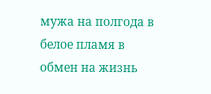мужа на полгода в белое пламя в обмен на жизнь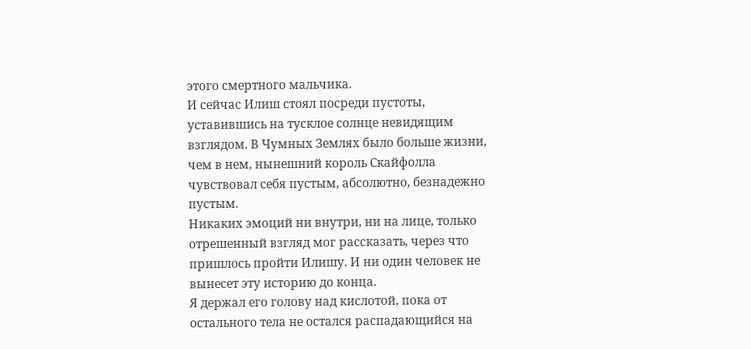этого смертного мальчика.
И сейчас Илиш стоял посреди пустоты, уставившись на тусклое солнце невидящим взглядом. В Чумных Землях было больше жизни, чем в нем, нынешний король Скайфолла чувствовал себя пустым, абсолютно, безнадежно пустым.
Никаких эмоций ни внутри, ни на лице, только отрешенный взгляд мог рассказать, через что пришлось пройти Илишу. И ни один человек не вынесет эту историю до конца.
Я держал его голову над кислотой, пока от остального тела не остался распадающийся на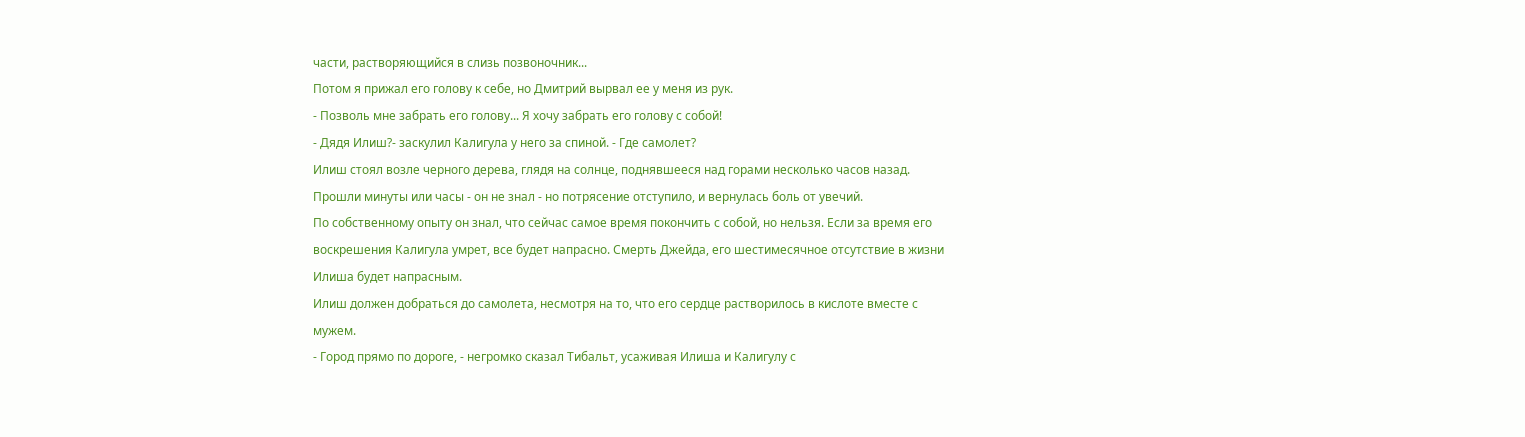части, растворяющийся в слизь позвоночник...
Потом я прижал его голову к себе, но Дмитрий вырвал ее у меня из рук.
- Позволь мне забрать его голову... Я хочу забрать его голову с собой!
- Дядя Илиш?- заскулил Калигула у него за спиной. - Где самолет?
Илиш стоял возле черного дерева, глядя на солнце, поднявшееся над горами несколько часов назад. Прошли минуты или часы - он не знал - но потрясение отступило, и вернулась боль от увечий.
По собственному опыту он знал, что сейчас самое время покончить с собой, но нельзя. Если за время его воскрешения Калигула умрет, все будет напрасно. Смерть Джейда, его шестимесячное отсутствие в жизни Илиша будет напрасным.
Илиш должен добраться до самолета, несмотря на то, что его сердце растворилось в кислоте вместе с мужем.
- Город прямо по дороге, - негромко сказал Тибальт, усаживая Илиша и Калигулу с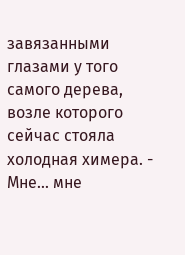завязанными глазами у того самого дерева, возле которого сейчас стояла холодная химера. - Мне... мне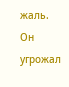жаль. Он угрожал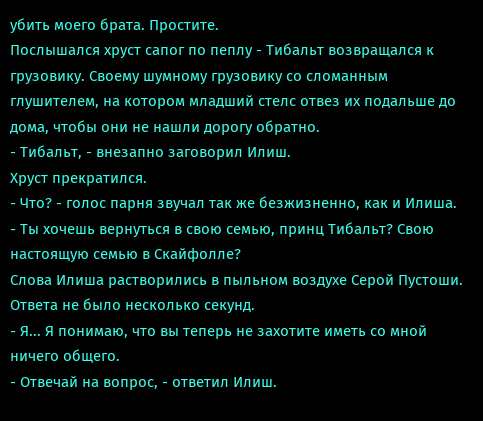убить моего брата. Простите.
Послышался хруст сапог по пеплу - Тибальт возвращался к грузовику. Своему шумному грузовику со сломанным глушителем, на котором младший стелс отвез их подальше до дома, чтобы они не нашли дорогу обратно.
- Тибальт, - внезапно заговорил Илиш.
Хруст прекратился.
- Что? - голос парня звучал так же безжизненно, как и Илиша.
- Ты хочешь вернуться в свою семью, принц Тибальт? Свою настоящую семью в Скайфолле?
Слова Илиша растворились в пыльном воздухе Серой Пустоши. Ответа не было несколько секунд.
- Я... Я понимаю, что вы теперь не захотите иметь со мной ничего общего.
- Отвечай на вопрос, - ответил Илиш.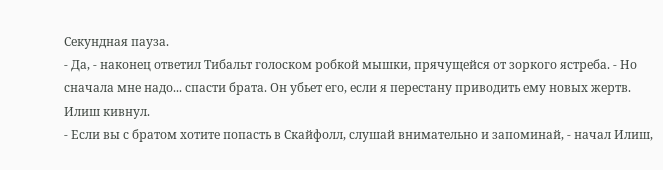Секундная пауза.
- Да, - наконец ответил Тибальт голоском робкой мышки, прячущейся от зоркого ястреба. - Но сначала мне надо... спасти брата. Он убьет его, если я перестану приводить ему новых жертв.
Илиш кивнул.
- Если вы с братом хотите попасть в Скайфолл, слушай внимательно и запоминай, - начал Илиш,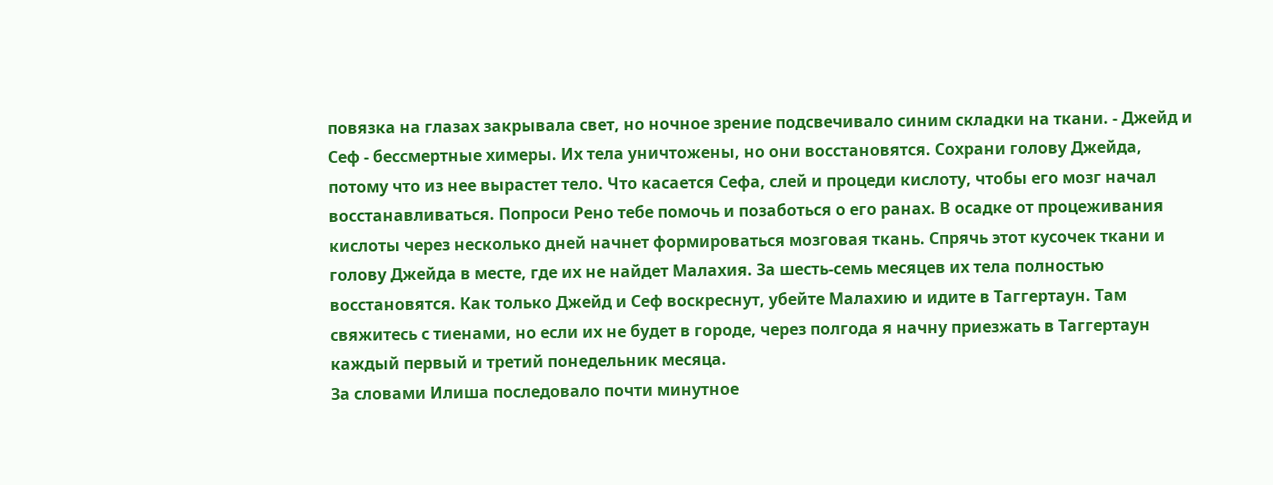повязка на глазах закрывала свет, но ночное зрение подсвечивало синим складки на ткани. - Джейд и Сеф - бессмертные химеры. Их тела уничтожены, но они восстановятся. Сохрани голову Джейда, потому что из нее вырастет тело. Что касается Сефа, слей и процеди кислоту, чтобы его мозг начал восстанавливаться. Попроси Рено тебе помочь и позаботься о его ранах. В осадке от процеживания кислоты через несколько дней начнет формироваться мозговая ткань. Спрячь этот кусочек ткани и голову Джейда в месте, где их не найдет Малахия. За шесть-семь месяцев их тела полностью восстановятся. Как только Джейд и Сеф воскреснут, убейте Малахию и идите в Таггертаун. Там свяжитесь с тиенами, но если их не будет в городе, через полгода я начну приезжать в Таггертаун каждый первый и третий понедельник месяца.
За словами Илиша последовало почти минутное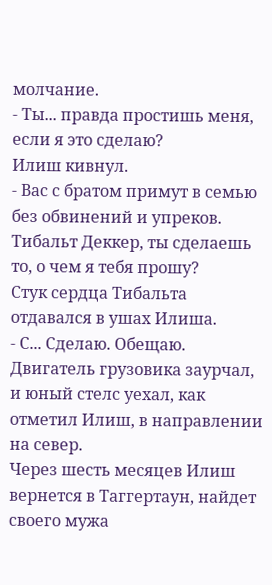молчание.
- Ты... правда простишь меня, если я это сделаю?
Илиш кивнул.
- Вас с братом примут в семью без обвинений и упреков. Тибальт Деккер, ты сделаешь то, о чем я тебя прошу?
Стук сердца Тибальта отдавался в ушах Илиша.
- С... Сделаю. Обещаю.
Двигатель грузовика заурчал, и юный стелс уехал, как отметил Илиш, в направлении на север.
Через шесть месяцев Илиш вернется в Таггертаун, найдет своего мужа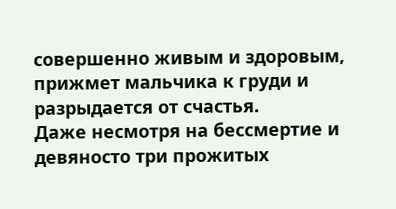совершенно живым и здоровым, прижмет мальчика к груди и разрыдается от счастья.
Даже несмотря на бессмертие и девяносто три прожитых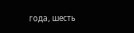года, шесть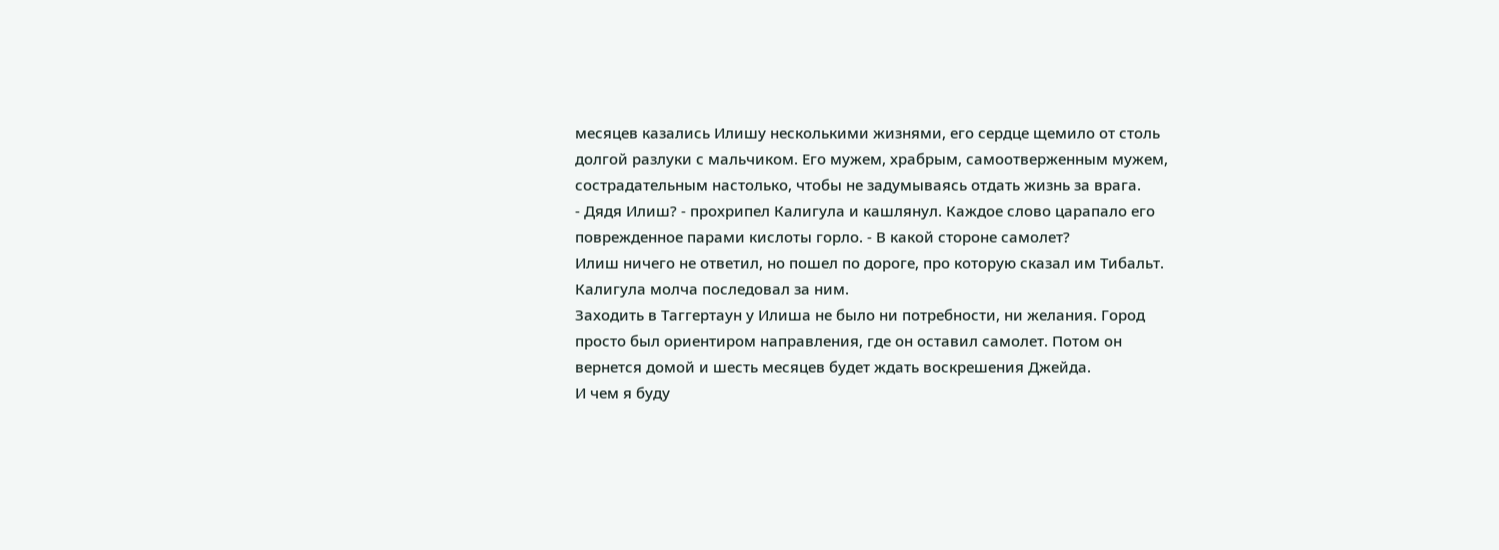месяцев казались Илишу несколькими жизнями, его сердце щемило от столь долгой разлуки с мальчиком. Его мужем, храбрым, самоотверженным мужем, сострадательным настолько, чтобы не задумываясь отдать жизнь за врага.
- Дядя Илиш? - прохрипел Калигула и кашлянул. Каждое слово царапало его поврежденное парами кислоты горло. - В какой стороне самолет?
Илиш ничего не ответил, но пошел по дороге, про которую сказал им Тибальт. Калигула молча последовал за ним.
Заходить в Таггертаун у Илиша не было ни потребности, ни желания. Город просто был ориентиром направления, где он оставил самолет. Потом он вернется домой и шесть месяцев будет ждать воскрешения Джейда.
И чем я буду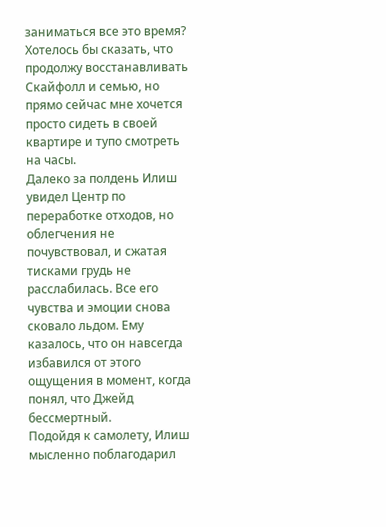заниматься все это время?
Хотелось бы сказать, что продолжу восстанавливать Скайфолл и семью, но прямо сейчас мне хочется просто сидеть в своей квартире и тупо смотреть на часы.
Далеко за полдень Илиш увидел Центр по переработке отходов, но облегчения не почувствовал, и сжатая тисками грудь не расслабилась. Все его чувства и эмоции снова сковало льдом. Ему казалось, что он навсегда избавился от этого ощущения в момент, когда понял, что Джейд бессмертный.
Подойдя к самолету, Илиш мысленно поблагодарил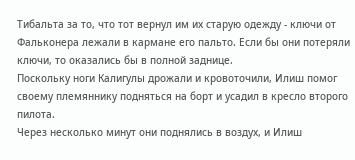Тибальта за то, что тот вернул им их старую одежду - ключи от Фальконера лежали в кармане его пальто. Если бы они потеряли ключи, то оказались бы в полной заднице.
Поскольку ноги Калигулы дрожали и кровоточили, Илиш помог своему племяннику подняться на борт и усадил в кресло второго пилота.
Через несколько минут они поднялись в воздух, и Илиш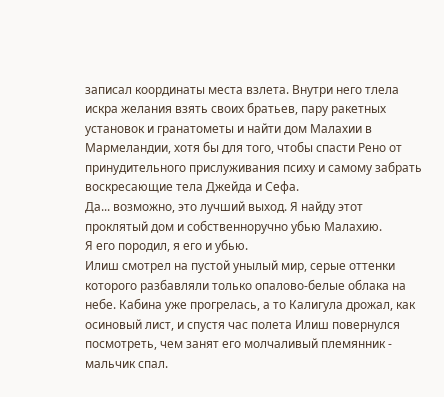записал координаты места взлета. Внутри него тлела искра желания взять своих братьев, пару ракетных установок и гранатометы и найти дом Малахии в Мармеландии, хотя бы для того, чтобы спасти Рено от принудительного прислуживания психу и самому забрать воскресающие тела Джейда и Сефа.
Да... возможно, это лучший выход. Я найду этот проклятый дом и собственноручно убью Малахию.
Я его породил, я его и убью.
Илиш смотрел на пустой унылый мир, серые оттенки которого разбавляли только опалово-белые облака на небе. Кабина уже прогрелась, а то Калигула дрожал, как осиновый лист, и спустя час полета Илиш повернулся посмотреть, чем занят его молчаливый племянник - мальчик спал.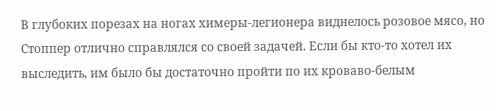В глубоких порезах на ногах химеры-легионера виднелось розовое мясо, но Стоппер отлично справлялся со своей задачей. Если бы кто-то хотел их выследить, им было бы достаточно пройти по их кроваво-белым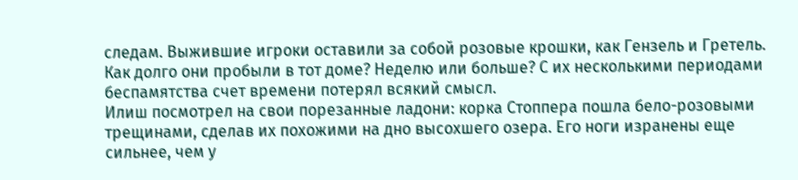следам. Выжившие игроки оставили за собой розовые крошки, как Гензель и Гретель.
Как долго они пробыли в тот доме? Неделю или больше? С их несколькими периодами беспамятства счет времени потерял всякий смысл.
Илиш посмотрел на свои порезанные ладони: корка Стоппера пошла бело-розовыми трещинами, сделав их похожими на дно высохшего озера. Его ноги изранены еще сильнее, чем у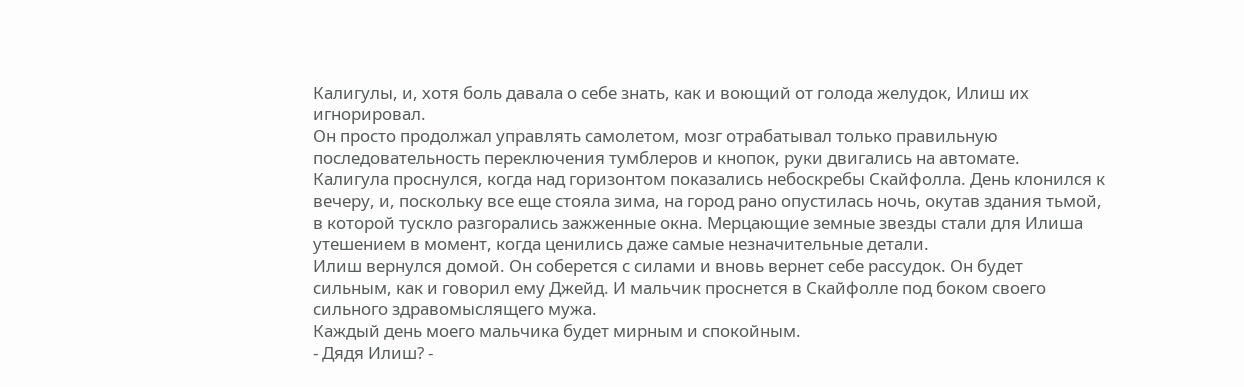Калигулы, и, хотя боль давала о себе знать, как и воющий от голода желудок, Илиш их игнорировал.
Он просто продолжал управлять самолетом, мозг отрабатывал только правильную последовательность переключения тумблеров и кнопок, руки двигались на автомате.
Калигула проснулся, когда над горизонтом показались небоскребы Скайфолла. День клонился к вечеру, и, поскольку все еще стояла зима, на город рано опустилась ночь, окутав здания тьмой, в которой тускло разгорались зажженные окна. Мерцающие земные звезды стали для Илиша утешением в момент, когда ценились даже самые незначительные детали.
Илиш вернулся домой. Он соберется с силами и вновь вернет себе рассудок. Он будет сильным, как и говорил ему Джейд. И мальчик проснется в Скайфолле под боком своего сильного здравомыслящего мужа.
Каждый день моего мальчика будет мирным и спокойным.
- Дядя Илиш? -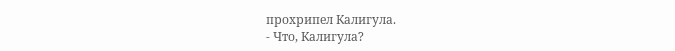прохрипел Калигула.
- Что, Калигула?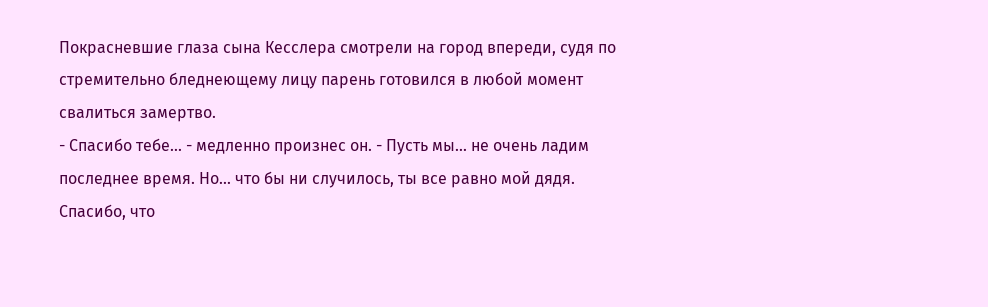Покрасневшие глаза сына Кесслера смотрели на город впереди, судя по стремительно бледнеющему лицу парень готовился в любой момент свалиться замертво.
- Спасибо тебе... - медленно произнес он. - Пусть мы... не очень ладим последнее время. Но... что бы ни случилось, ты все равно мой дядя. Спасибо, что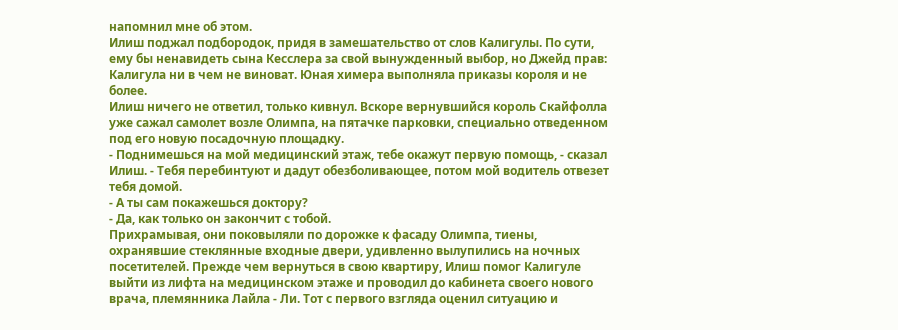напомнил мне об этом.
Илиш поджал подбородок, придя в замешательство от слов Калигулы. По сути, ему бы ненавидеть сына Кесслера за свой вынужденный выбор, но Джейд прав: Калигула ни в чем не виноват. Юная химера выполняла приказы короля и не более.
Илиш ничего не ответил, только кивнул. Вскоре вернувшийся король Скайфолла уже сажал самолет возле Олимпа, на пятачке парковки, специально отведенном под его новую посадочную площадку.
- Поднимешься на мой медицинский этаж, тебе окажут первую помощь, - сказал Илиш. - Тебя перебинтуют и дадут обезболивающее, потом мой водитель отвезет тебя домой.
- А ты сам покажешься доктору?
- Да, как только он закончит с тобой.
Прихрамывая, они поковыляли по дорожке к фасаду Олимпа, тиены, охранявшие стеклянные входные двери, удивленно вылупились на ночных посетителей. Прежде чем вернуться в свою квартиру, Илиш помог Калигуле выйти из лифта на медицинском этаже и проводил до кабинета своего нового врача, племянника Лайла - Ли. Тот с первого взгляда оценил ситуацию и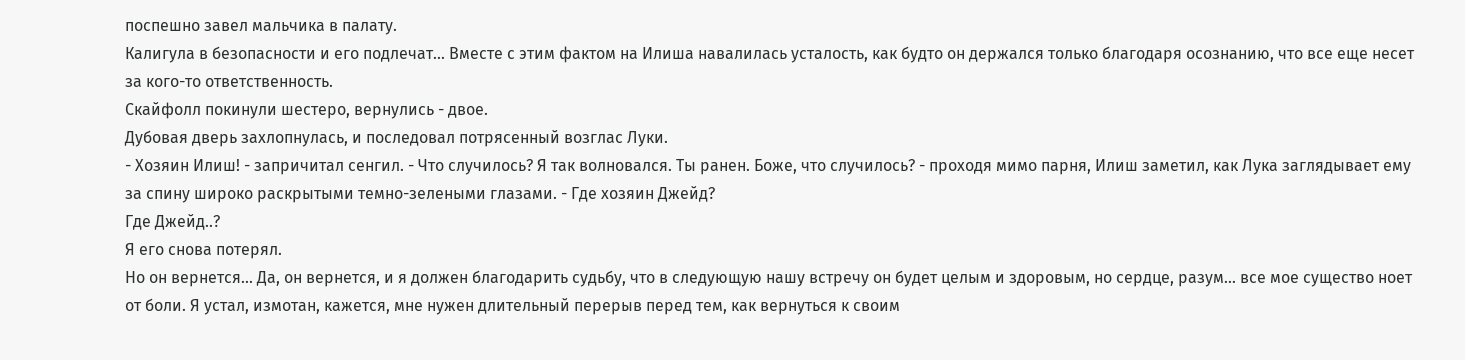поспешно завел мальчика в палату.
Калигула в безопасности и его подлечат... Вместе с этим фактом на Илиша навалилась усталость, как будто он держался только благодаря осознанию, что все еще несет за кого-то ответственность.
Скайфолл покинули шестеро, вернулись - двое.
Дубовая дверь захлопнулась, и последовал потрясенный возглас Луки.
- Хозяин Илиш! - запричитал сенгил. - Что случилось? Я так волновался. Ты ранен. Боже, что случилось? - проходя мимо парня, Илиш заметил, как Лука заглядывает ему за спину широко раскрытыми темно-зелеными глазами. - Где хозяин Джейд?
Где Джейд..?
Я его снова потерял.
Но он вернется... Да, он вернется, и я должен благодарить судьбу, что в следующую нашу встречу он будет целым и здоровым, но сердце, разум... все мое существо ноет от боли. Я устал, измотан, кажется, мне нужен длительный перерыв перед тем, как вернуться к своим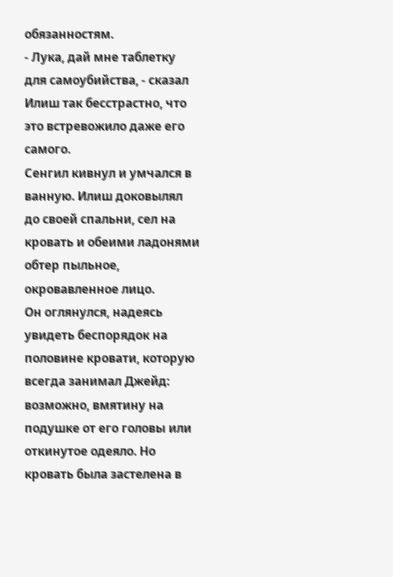обязанностям.
- Лука, дай мне таблетку для самоубийства, - сказал Илиш так бесстрастно, что это встревожило даже его самого.
Сенгил кивнул и умчался в ванную. Илиш доковылял до своей спальни, сел на кровать и обеими ладонями обтер пыльное, окровавленное лицо.
Он оглянулся, надеясь увидеть беспорядок на половине кровати, которую всегда занимал Джейд: возможно, вмятину на подушке от его головы или откинутое одеяло. Но кровать была застелена в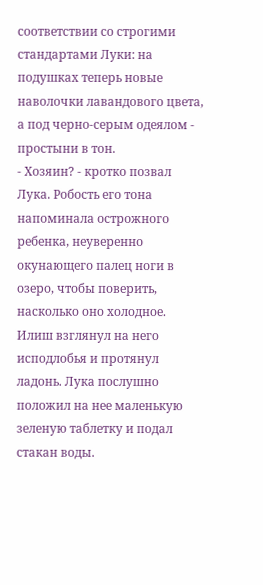соответствии со строгими стандартами Луки: на подушках теперь новые наволочки лавандового цвета, а под черно-серым одеялом - простыни в тон.
- Хозяин? - кротко позвал Лука. Робость его тона напоминала острожного ребенка, неуверенно окунающего палец ноги в озеро, чтобы поверить, насколько оно холодное.
Илиш взглянул на него исподлобья и протянул ладонь. Лука послушно положил на нее маленькую зеленую таблетку и подал стакан воды.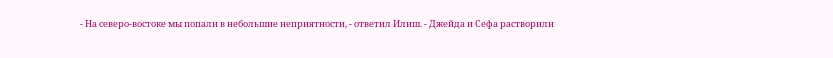- На северо-востоке мы попали в небольшие неприятности, - ответил Илиш. - Джейда и Сефа растворили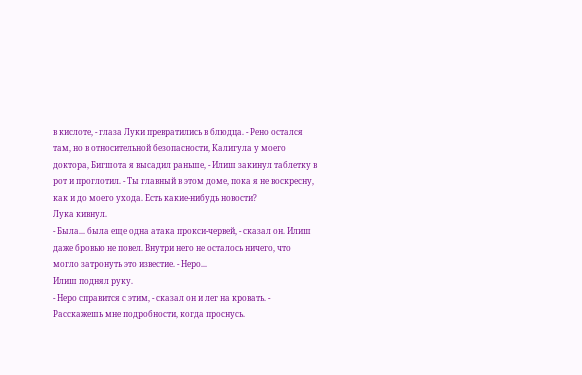в кислоте, - глаза Луки превратились в блюдца. - Рено остался там, но в относительной безопасности, Калигула у моего доктора, Бигшота я высадил раньше, - Илиш закинул таблетку в рот и проглотил. - Ты главный в этом доме, пока я не воскресну, как и до моего ухода. Есть какие-нибудь новости?
Лука кивнул.
- Была... была еще одна атака прокси-червей, - сказал он. Илиш даже бровью не повел. Внутри него не осталось ничего, что могло затронуть это известие. - Неро...
Илиш поднял руку.
- Неро справится с этим, - сказал он и лег на кровать. - Расскажешь мне подробности, когда проснусь.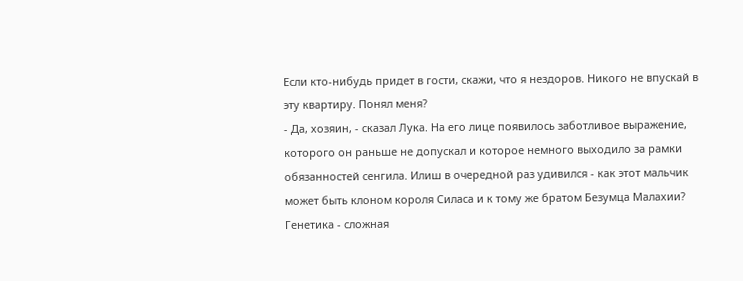Если кто-нибудь придет в гости, скажи, что я нездоров. Никого не впускай в эту квартиру. Понял меня?
- Да, хозяин, - сказал Лука. На его лице появилось заботливое выражение, которого он раньше не допускал и которое немного выходило за рамки обязанностей сенгила. Илиш в очередной раз удивился - как этот мальчик может быть клоном короля Силаса и к тому же братом Безумца Малахии? Генетика - сложная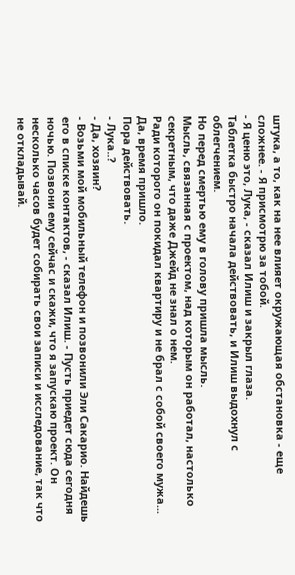штука, а то, как на нее влияет окружающая обстановка - еще сложнее. - Я присмотрю за тобой.
- Я ценю это, Лука, - сказал Илиш и закрыл глаза.
Таблетка быстро начала действовать, и Илиш выдохнул с облегчением.
Но перед смертью ему в голову пришла мысль.
Мысль, связанная с проектом, над которым он работал, настолько секретным, что даже Джейд не знал о нем.
Ради которого он покидал квартиру и не брал с собой своего мужа...
Да, время пришло.
Пора действовать.
- Лука..?
- Да, хозяин?
- Возьми мой мобильный телефон и позвонили Эли Сакарио. Найдешь его в списке контактов, - сказал Илиш. - Пусть приедет сюда сегодня ночью. Позвони ему сейчас и скажи, что я запускаю проект. Он несколько часов будет собирать свои записи и исследование, так что не откладывай.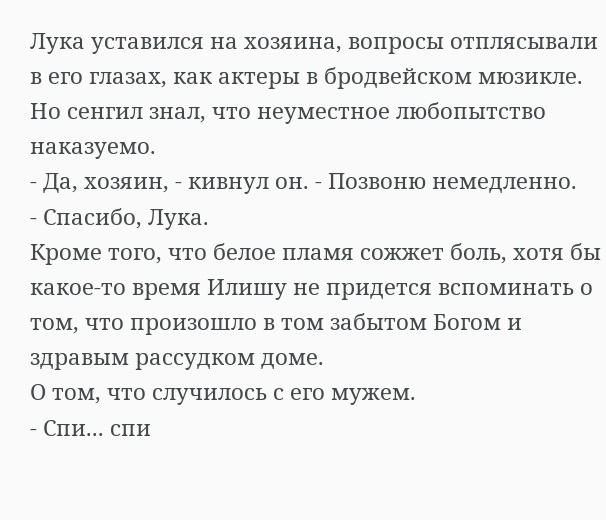Лука уставился на хозяина, вопросы отплясывали в его глазах, как актеры в бродвейском мюзикле.
Но сенгил знал, что неуместное любопытство наказуемо.
- Да, хозяин, - кивнул он. - Позвоню немедленно.
- Спасибо, Лука.
Кроме того, что белое пламя сожжет боль, хотя бы какое-то время Илишу не придется вспоминать о том, что произошло в том забытом Богом и здравым рассудком доме.
О том, что случилось с его мужем.
- Спи... спи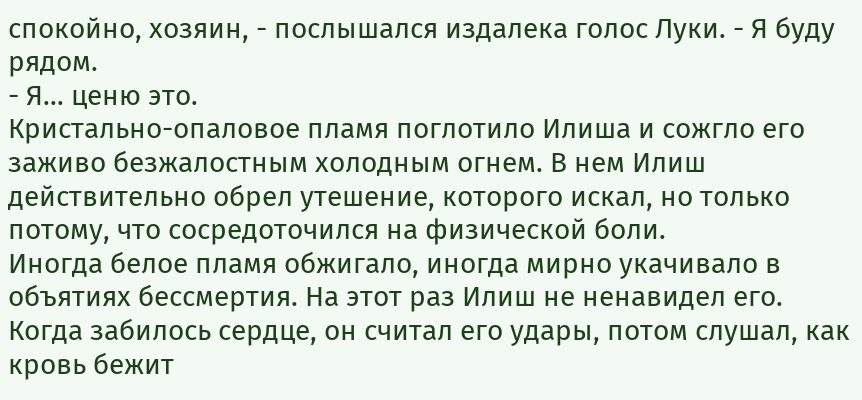спокойно, хозяин, - послышался издалека голос Луки. - Я буду рядом.
- Я... ценю это.
Кристально-опаловое пламя поглотило Илиша и сожгло его заживо безжалостным холодным огнем. В нем Илиш действительно обрел утешение, которого искал, но только потому, что сосредоточился на физической боли.
Иногда белое пламя обжигало, иногда мирно укачивало в объятиях бессмертия. На этот раз Илиш не ненавидел его. Когда забилось сердце, он считал его удары, потом слушал, как кровь бежит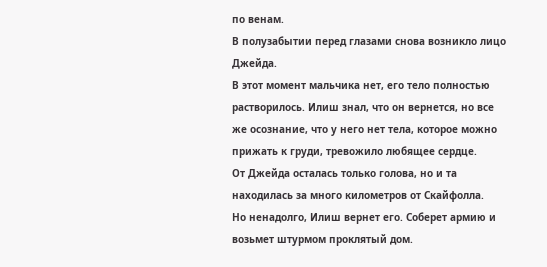по венам.
В полузабытии перед глазами снова возникло лицо Джейда.
В этот момент мальчика нет, его тело полностью растворилось. Илиш знал, что он вернется, но все же осознание, что у него нет тела, которое можно прижать к груди, тревожило любящее сердце.
От Джейда осталась только голова, но и та находилась за много километров от Скайфолла.
Но ненадолго, Илиш вернет его. Соберет армию и возьмет штурмом проклятый дом.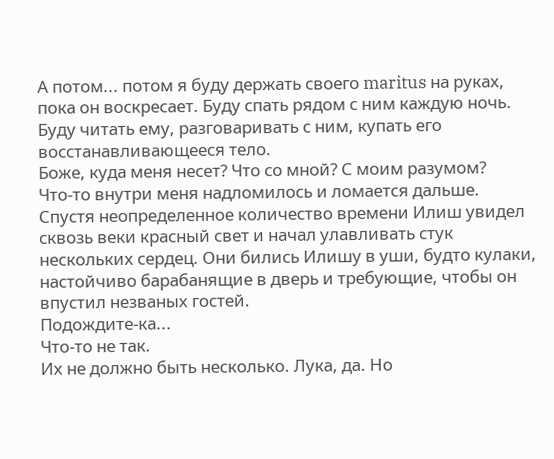А потом... потом я буду держать своего maritus на руках, пока он воскресает. Буду спать рядом с ним каждую ночь. Буду читать ему, разговаривать с ним, купать его восстанавливающееся тело.
Боже, куда меня несет? Что со мной? С моим разумом?
Что-то внутри меня надломилось и ломается дальше.
Спустя неопределенное количество времени Илиш увидел сквозь веки красный свет и начал улавливать стук нескольких сердец. Они бились Илишу в уши, будто кулаки, настойчиво барабанящие в дверь и требующие, чтобы он впустил незваных гостей.
Подождите-ка...
Что-то не так.
Их не должно быть несколько. Лука, да. Но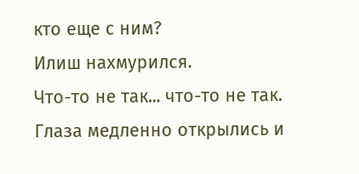кто еще с ним?
Илиш нахмурился.
Что-то не так... что-то не так.
Глаза медленно открылись и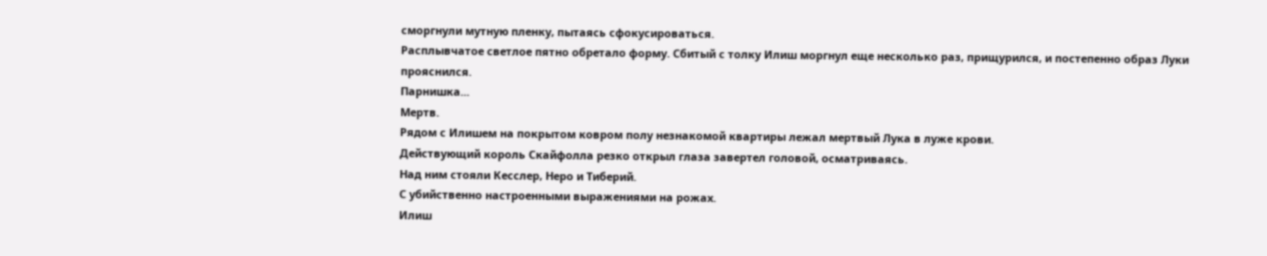сморгнули мутную пленку, пытаясь сфокусироваться.
Расплывчатое светлое пятно обретало форму. Сбитый с толку Илиш моргнул еще несколько раз, прищурился, и постепенно образ Луки прояснился.
Парнишка...
Мертв.
Рядом с Илишем на покрытом ковром полу незнакомой квартиры лежал мертвый Лука в луже крови.
Действующий король Скайфолла резко открыл глаза завертел головой, осматриваясь.
Над ним стояли Кесслер, Неро и Тиберий.
С убийственно настроенными выражениями на рожах.
Илиш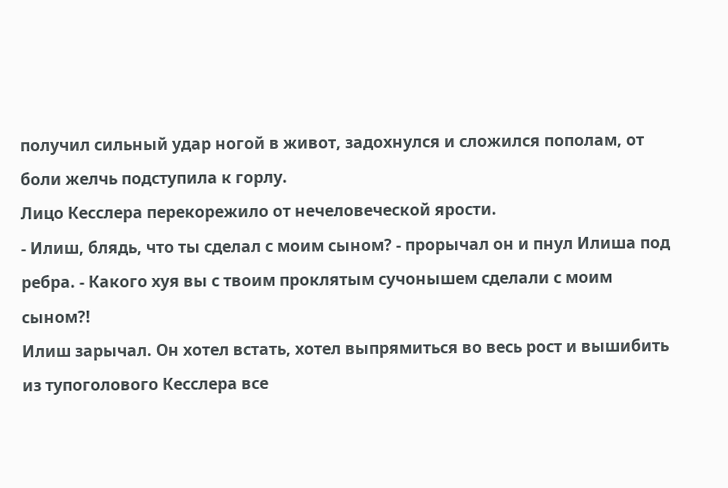получил сильный удар ногой в живот, задохнулся и сложился пополам, от боли желчь подступила к горлу.
Лицо Кесслера перекорежило от нечеловеческой ярости.
- Илиш, блядь, что ты сделал с моим сыном? - прорычал он и пнул Илиша под ребра. - Какого хуя вы с твоим проклятым сучонышем сделали с моим сыном?!
Илиш зарычал. Он хотел встать, хотел выпрямиться во весь рост и вышибить из тупоголового Кесслера все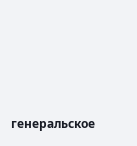генеральское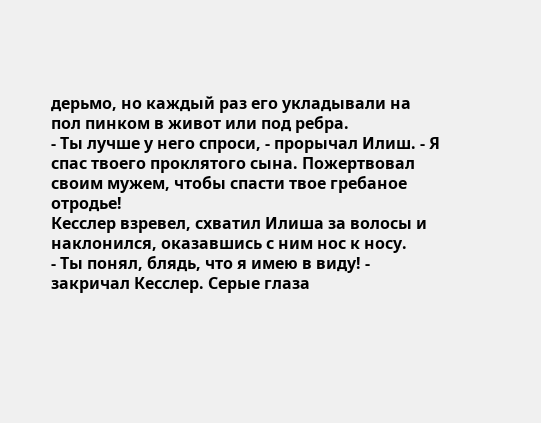дерьмо, но каждый раз его укладывали на пол пинком в живот или под ребра.
- Ты лучше у него спроси, - прорычал Илиш. - Я спас твоего проклятого сына. Пожертвовал своим мужем, чтобы спасти твое гребаное отродье!
Кесслер взревел, схватил Илиша за волосы и наклонился, оказавшись с ним нос к носу.
- Ты понял, блядь, что я имею в виду! - закричал Кесслер. Серые глаза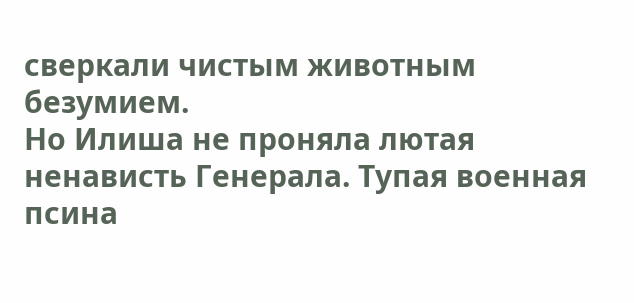сверкали чистым животным безумием.
Но Илиша не проняла лютая ненависть Генерала. Тупая военная псина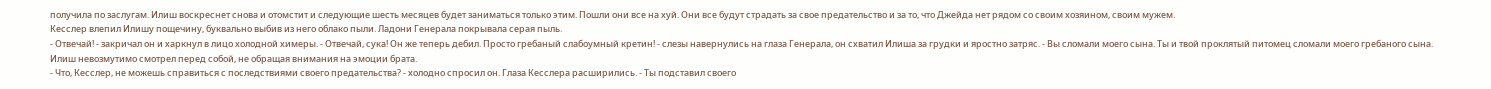получила по заслугам. Илиш воскреснет снова и отомстит и следующие шесть месяцев будет заниматься только этим. Пошли они все на хуй. Они все будут страдать за свое предательство и за то, что Джейда нет рядом со своим хозяином, своим мужем.
Кесслер влепил Илишу пощечину, буквально выбив из него облако пыли. Ладони Генерала покрывала серая пыль.
- Отвечай! - закричал он и харкнул в лицо холодной химеры. - Отвечай, сука! Он же теперь дебил. Просто гребаный слабоумный кретин! - слезы навернулись на глаза Генерала, он схватил Илиша за грудки и яростно затряс. - Вы сломали моего сына. Ты и твой проклятый питомец сломали моего гребаного сына.
Илиш невозмутимо смотрел перед собой, не обращая внимания на эмоции брата.
- Что, Кесслер, не можешь справиться с последствиями своего предательства? - холодно спросил он. Глаза Кесслера расширились. - Ты подставил своего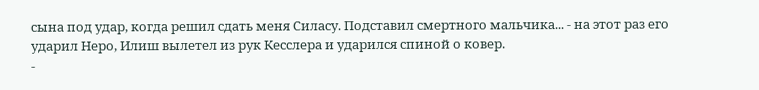сына под удар, когда решил сдать меня Силасу. Подставил смертного мальчика... - на этот раз его ударил Неро, Илиш вылетел из рук Кесслера и ударился спиной о ковер.
-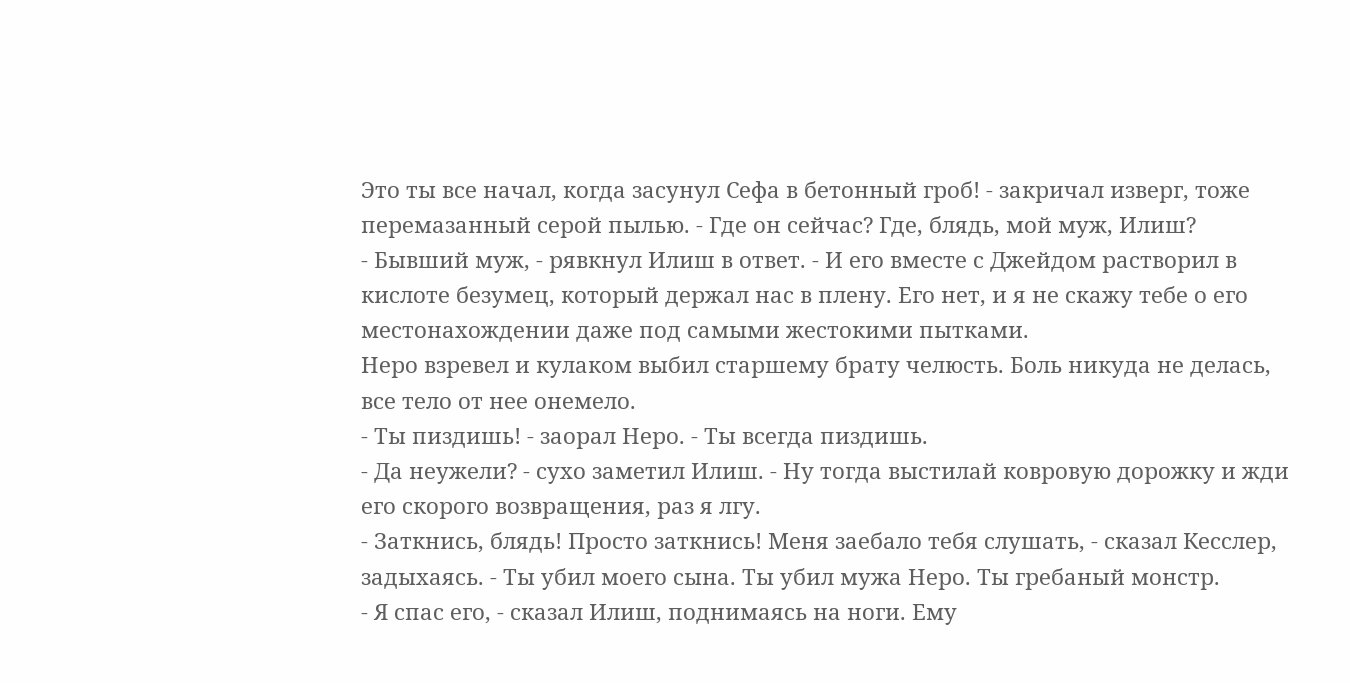Это ты все начал, когда засунул Сефа в бетонный гроб! - закричал изверг, тоже перемазанный серой пылью. - Где он сейчас? Где, блядь, мой муж, Илиш?
- Бывший муж, - рявкнул Илиш в ответ. - И его вместе с Джейдом растворил в кислоте безумец, который держал нас в плену. Его нет, и я не скажу тебе о его местонахождении даже под самыми жестокими пытками.
Неро взревел и кулаком выбил старшему брату челюсть. Боль никуда не делась, все тело от нее онемело.
- Ты пиздишь! - заорал Неро. - Ты всегда пиздишь.
- Да неужели? - сухо заметил Илиш. - Ну тогда выстилай ковровую дорожку и жди его скорого возвращения, раз я лгу.
- Заткнись, блядь! Просто заткнись! Меня заебало тебя слушать, - сказал Кесслер, задыхаясь. - Ты убил моего сына. Ты убил мужа Неро. Ты гребаный монстр.
- Я спас его, - сказал Илиш, поднимаясь на ноги. Ему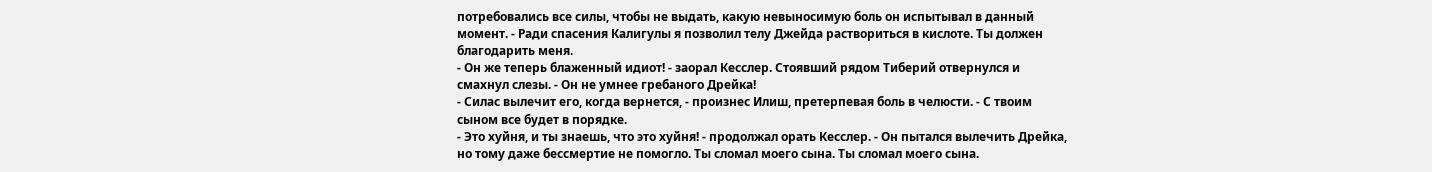потребовались все силы, чтобы не выдать, какую невыносимую боль он испытывал в данный момент. - Ради спасения Калигулы я позволил телу Джейда раствориться в кислоте. Ты должен благодарить меня.
- Он же теперь блаженный идиот! - заорал Кесслер. Стоявший рядом Тиберий отвернулся и смахнул слезы. - Он не умнее гребаного Дрейка!
- Силас вылечит его, когда вернется, - произнес Илиш, претерпевая боль в челюсти. - С твоим сыном все будет в порядке.
- Это хуйня, и ты знаешь, что это хуйня! - продолжал орать Кесслер. - Он пытался вылечить Дрейка, но тому даже бессмертие не помогло. Ты сломал моего сына. Ты сломал моего сына.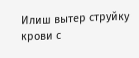Илиш вытер струйку крови с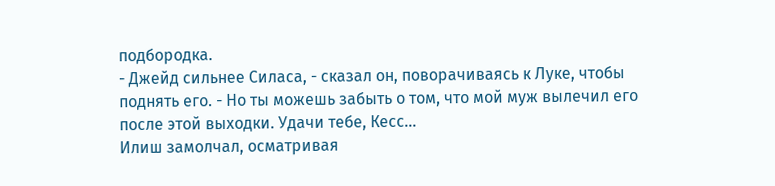подбородка.
- Джейд сильнее Силаса, - сказал он, поворачиваясь к Луке, чтобы поднять его. - Но ты можешь забыть о том, что мой муж вылечил его после этой выходки. Удачи тебе, Кесс...
Илиш замолчал, осматривая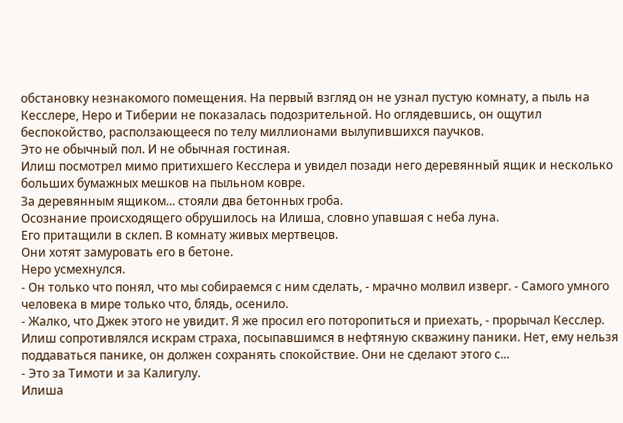обстановку незнакомого помещения. На первый взгляд он не узнал пустую комнату, а пыль на Кесслере, Неро и Тиберии не показалась подозрительной. Но оглядевшись, он ощутил беспокойство, расползающееся по телу миллионами вылупившихся паучков.
Это не обычный пол. И не обычная гостиная.
Илиш посмотрел мимо притихшего Кесслера и увидел позади него деревянный ящик и несколько больших бумажных мешков на пыльном ковре.
За деревянным ящиком... стояли два бетонных гроба.
Осознание происходящего обрушилось на Илиша, словно упавшая с неба луна.
Его притащили в склеп. В комнату живых мертвецов.
Они хотят замуровать его в бетоне.
Неро усмехнулся.
- Он только что понял, что мы собираемся с ним сделать, - мрачно молвил изверг. - Самого умного человека в мире только что, блядь, осенило.
- Жалко, что Джек этого не увидит. Я же просил его поторопиться и приехать, - прорычал Кесслер.
Илиш сопротивлялся искрам страха, посыпавшимся в нефтяную скважину паники. Нет, ему нельзя поддаваться панике, он должен сохранять спокойствие. Они не сделают этого с...
- Это за Тимоти и за Калигулу.
Илиша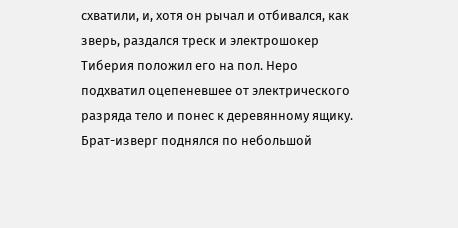схватили, и, хотя он рычал и отбивался, как зверь, раздался треск и электрошокер Тиберия положил его на пол. Неро подхватил оцепеневшее от электрического разряда тело и понес к деревянному ящику.
Брат-изверг поднялся по небольшой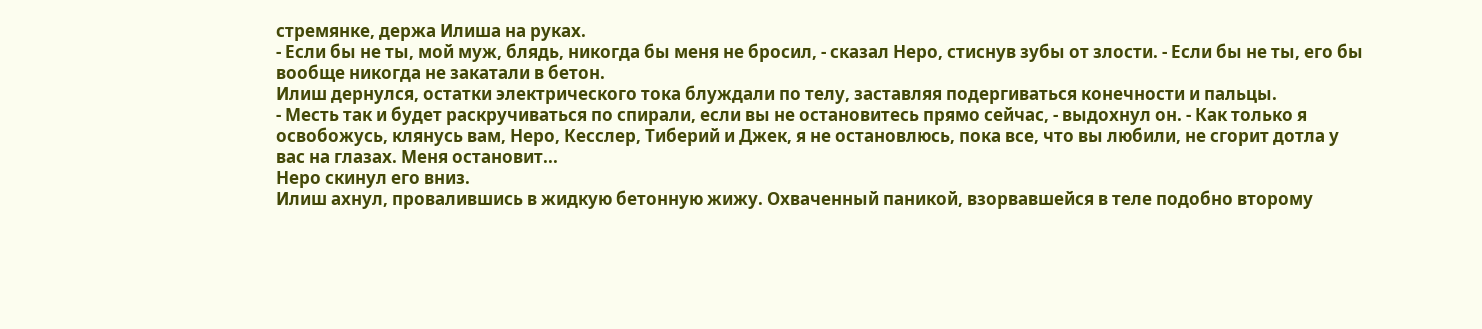стремянке, держа Илиша на руках.
- Если бы не ты, мой муж, блядь, никогда бы меня не бросил, - сказал Неро, стиснув зубы от злости. - Если бы не ты, его бы вообще никогда не закатали в бетон.
Илиш дернулся, остатки электрического тока блуждали по телу, заставляя подергиваться конечности и пальцы.
- Месть так и будет раскручиваться по спирали, если вы не остановитесь прямо сейчас, - выдохнул он. - Как только я освобожусь, клянусь вам, Неро, Кесслер, Тиберий и Джек, я не остановлюсь, пока все, что вы любили, не сгорит дотла у вас на глазах. Меня остановит...
Неро скинул его вниз.
Илиш ахнул, провалившись в жидкую бетонную жижу. Охваченный паникой, взорвавшейся в теле подобно второму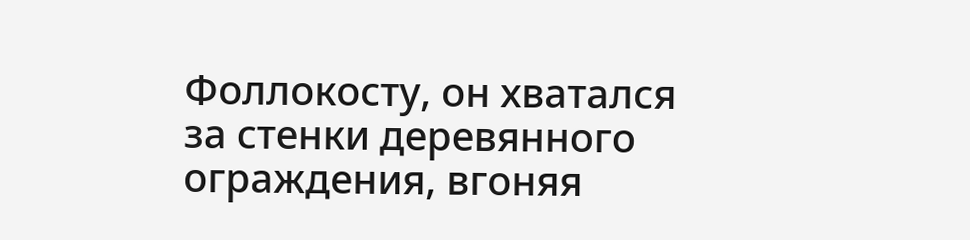Фоллокосту, он хватался за стенки деревянного ограждения, вгоняя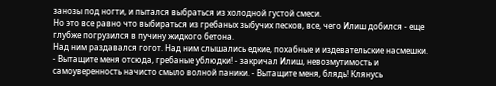занозы под ногти, и пытался выбраться из холодной густой смеси.
Но это все равно что выбираться из гребаных зыбучих песков, все, чего Илиш добился - еще глубже погрузился в пучину жидкого бетона.
Над ним раздавался гогот. Над ним слышались едкие, похабные и издевательские насмешки.
- Вытащите меня отсюда, гребаные ублюдки! - закричал Илиш, невозмутимость и самоуверенность начисто смыло волной паники. - Вытащите меня, блядь! Клянусь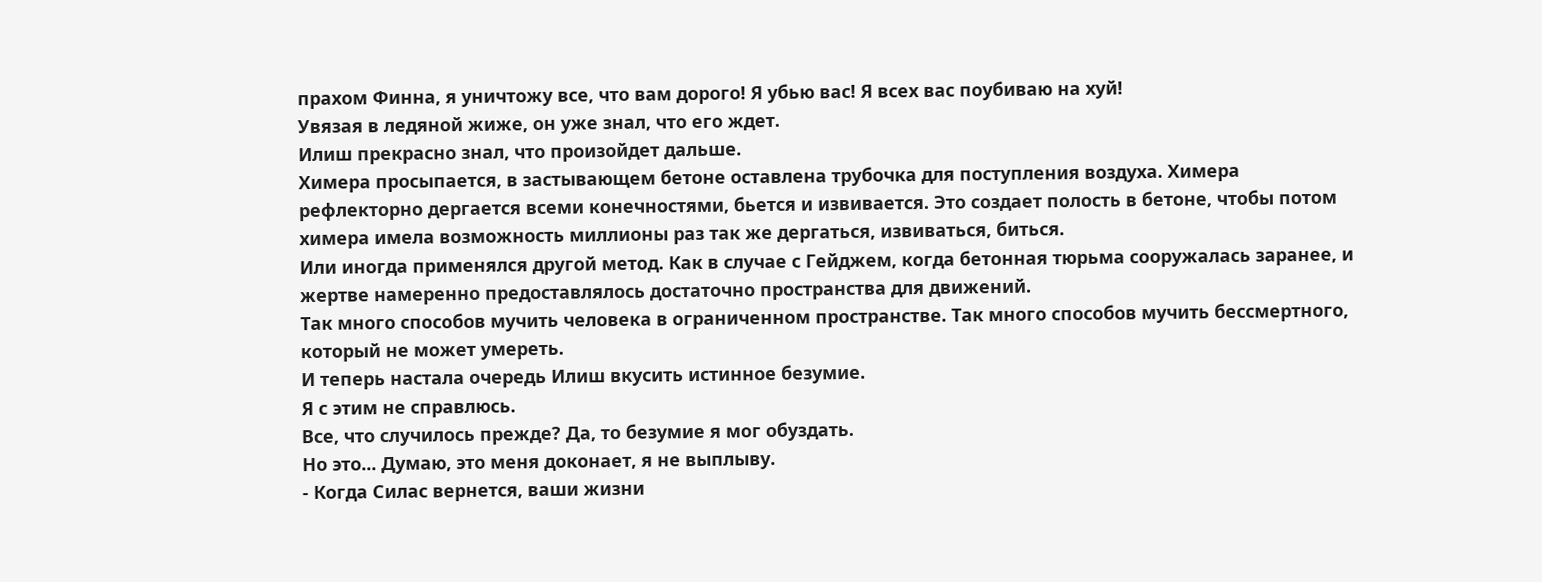прахом Финна, я уничтожу все, что вам дорого! Я убью вас! Я всех вас поубиваю на хуй!
Увязая в ледяной жиже, он уже знал, что его ждет.
Илиш прекрасно знал, что произойдет дальше.
Химера просыпается, в застывающем бетоне оставлена трубочка для поступления воздуха. Химера рефлекторно дергается всеми конечностями, бьется и извивается. Это создает полость в бетоне, чтобы потом химера имела возможность миллионы раз так же дергаться, извиваться, биться.
Или иногда применялся другой метод. Как в случае с Гейджем, когда бетонная тюрьма сооружалась заранее, и жертве намеренно предоставлялось достаточно пространства для движений.
Так много способов мучить человека в ограниченном пространстве. Так много способов мучить бессмертного, который не может умереть.
И теперь настала очередь Илиш вкусить истинное безумие.
Я с этим не справлюсь.
Все, что случилось прежде? Да, то безумие я мог обуздать.
Но это... Думаю, это меня доконает, я не выплыву.
- Когда Силас вернется, ваши жизни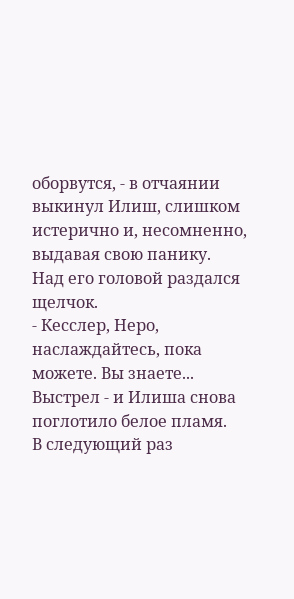оборвутся, - в отчаянии выкинул Илиш, слишком истерично и, несомненно, выдавая свою панику.
Над его головой раздался щелчок.
- Кесслер, Неро, наслаждайтесь, пока можете. Вы знаете...
Выстрел - и Илиша снова поглотило белое пламя.
В следующий раз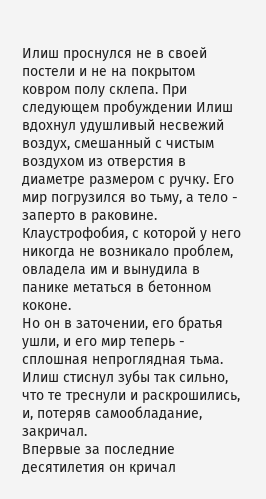Илиш проснулся не в своей постели и не на покрытом ковром полу склепа. При следующем пробуждении Илиш вдохнул удушливый несвежий воздух, смешанный с чистым воздухом из отверстия в диаметре размером с ручку. Его мир погрузился во тьму, а тело - заперто в раковине.
Клаустрофобия, с которой у него никогда не возникало проблем, овладела им и вынудила в панике метаться в бетонном коконе.
Но он в заточении, его братья ушли, и его мир теперь - сплошная непроглядная тьма.
Илиш стиснул зубы так сильно, что те треснули и раскрошились, и, потеряв самообладание, закричал.
Впервые за последние десятилетия он кричал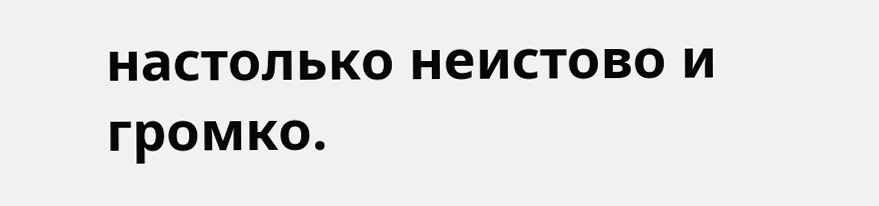настолько неистово и громко.